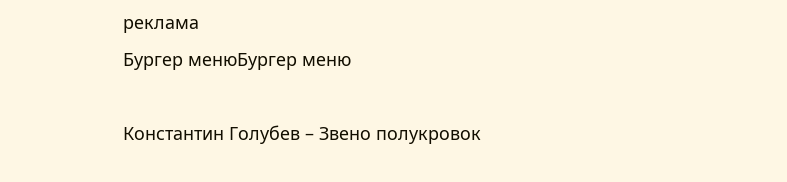реклама
Бургер менюБургер меню

Константин Голубев – Звено полукровок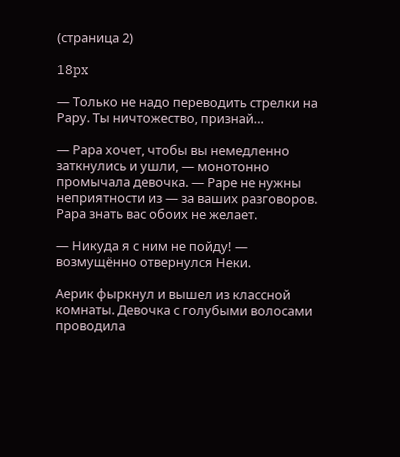(страница 2)

18px

— Только не надо переводить стрелки на Рару. Ты ничтожество, признай…

— Рара хочет, чтобы вы немедленно заткнулись и ушли, — монотонно промычала девочка. — Раре не нужны неприятности из — за ваших разговоров. Рара знать вас обоих не желает.

— Никуда я с ним не пойду! — возмущённо отвернулся Неки.

Аерик фыркнул и вышел из классной комнаты. Девочка с голубыми волосами проводила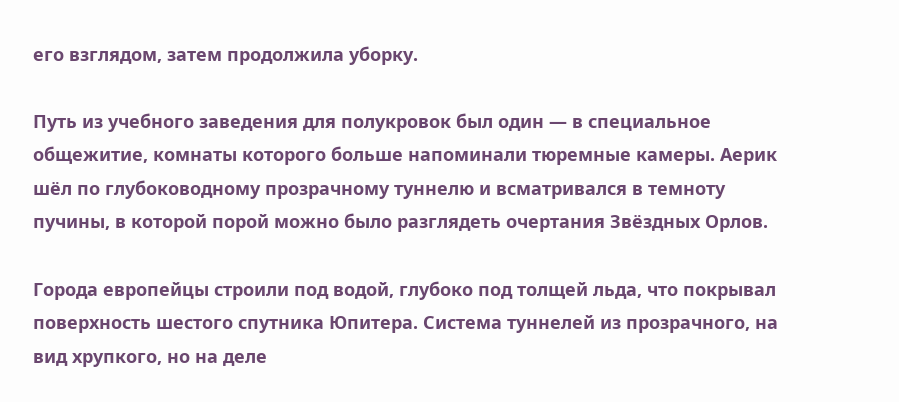его взглядом, затем продолжила уборку.

Путь из учебного заведения для полукровок был один — в специальное общежитие, комнаты которого больше напоминали тюремные камеры. Аерик шёл по глубоководному прозрачному туннелю и всматривался в темноту пучины, в которой порой можно было разглядеть очертания Звёздных Орлов.

Города европейцы строили под водой, глубоко под толщей льда, что покрывал поверхность шестого спутника Юпитера. Система туннелей из прозрачного, на вид хрупкого, но на деле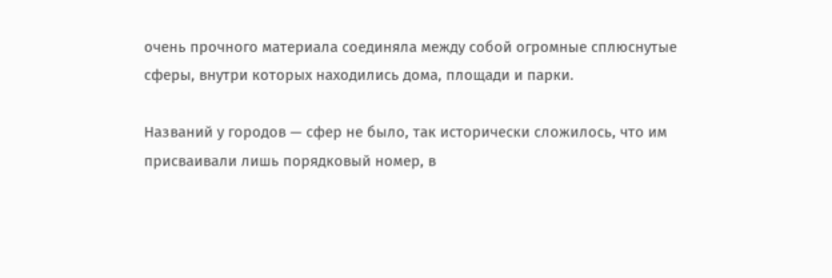очень прочного материала соединяла между собой огромные сплюснутые сферы, внутри которых находились дома, площади и парки.

Названий у городов — сфер не было, так исторически сложилось, что им присваивали лишь порядковый номер, в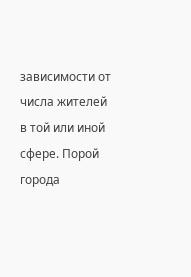зависимости от числа жителей в той или иной сфере. Порой города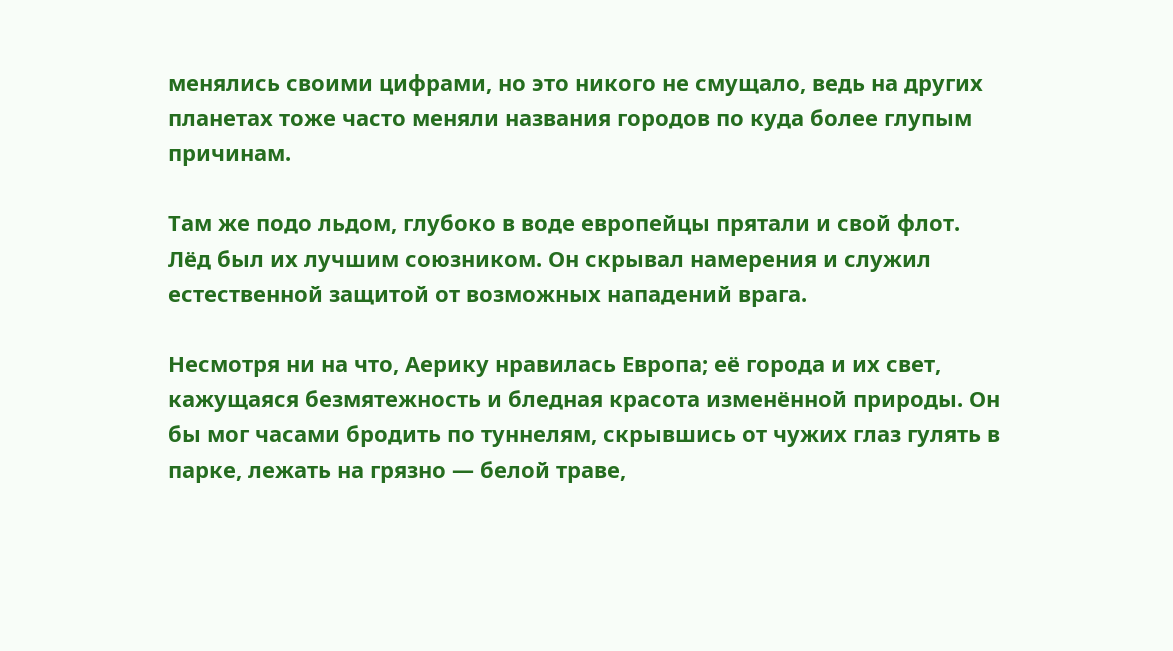менялись своими цифрами, но это никого не смущало, ведь на других планетах тоже часто меняли названия городов по куда более глупым причинам.

Там же подо льдом, глубоко в воде европейцы прятали и свой флот. Лёд был их лучшим союзником. Он скрывал намерения и служил естественной защитой от возможных нападений врага.

Несмотря ни на что, Аерику нравилась Европа; её города и их свет, кажущаяся безмятежность и бледная красота изменённой природы. Он бы мог часами бродить по туннелям, скрывшись от чужих глаз гулять в парке, лежать на грязно — белой траве,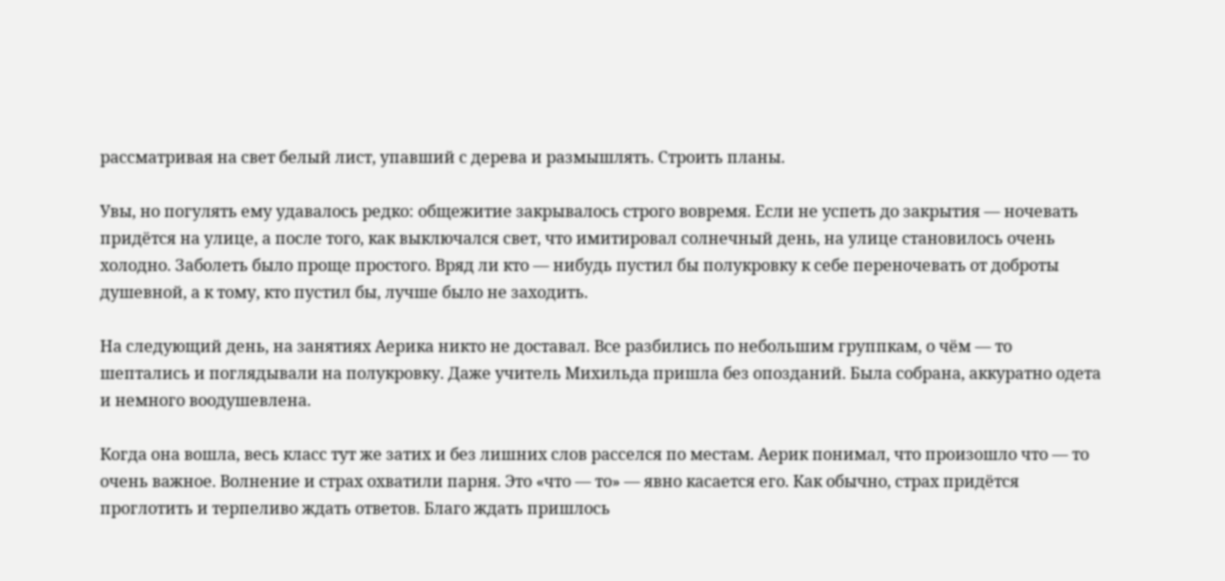рассматривая на свет белый лист, упавший с дерева и размышлять. Строить планы.

Увы, но погулять ему удавалось редко: общежитие закрывалось строго вовремя. Если не успеть до закрытия — ночевать придётся на улице, а после того, как выключался свет, что имитировал солнечный день, на улице становилось очень холодно. Заболеть было проще простого. Вряд ли кто — нибудь пустил бы полукровку к себе переночевать от доброты душевной, а к тому, кто пустил бы, лучше было не заходить.

На следующий день, на занятиях Аерика никто не доставал. Все разбились по небольшим группкам, о чём — то шептались и поглядывали на полукровку. Даже учитель Михильда пришла без опозданий. Была собрана, аккуратно одета и немного воодушевлена.

Когда она вошла, весь класс тут же затих и без лишних слов расселся по местам. Аерик понимал, что произошло что — то очень важное. Волнение и страх охватили парня. Это «что — то» — явно касается его. Как обычно, страх придётся проглотить и терпеливо ждать ответов. Благо ждать пришлось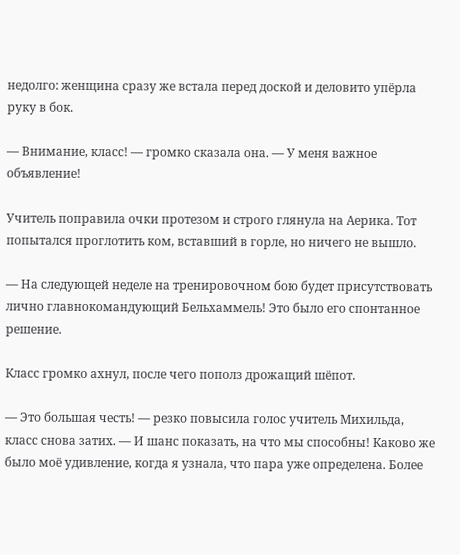недолго: женщина сразу же встала перед доской и деловито упёрла руку в бок.

— Внимание, класс! — громко сказала она. — У меня важное объявление!

Учитель поправила очки протезом и строго глянула на Аерика. Тот попытался проглотить ком, вставший в горле, но ничего не вышло.

— На следующей неделе на тренировочном бою будет присутствовать лично главнокомандующий Бельхаммель! Это было его спонтанное решение.

Класс громко ахнул, после чего пополз дрожащий шёпот.

— Это большая честь! — резко повысила голос учитель Михильда, класс снова затих. — И шанс показать, на что мы способны! Каково же было моё удивление, когда я узнала, что пара уже определена. Более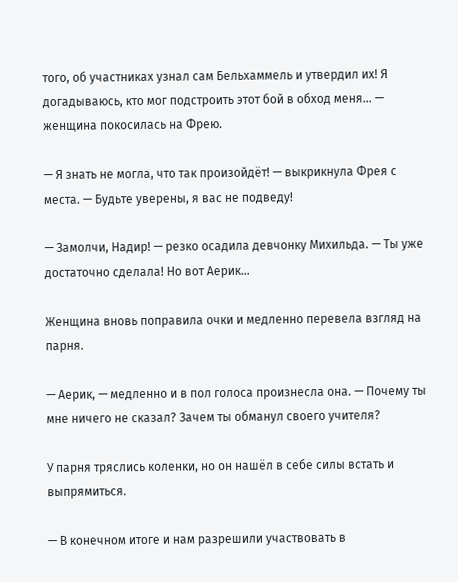того, об участниках узнал сам Бельхаммель и утвердил их! Я догадываюсь, кто мог подстроить этот бой в обход меня… — женщина покосилась на Фрею.

— Я знать не могла, что так произойдёт! — выкрикнула Фрея с места. — Будьте уверены, я вас не подведу!

— Замолчи, Надир! — резко осадила девчонку Михильда. — Ты уже достаточно сделала! Но вот Аерик…

Женщина вновь поправила очки и медленно перевела взгляд на парня.

— Аерик, — медленно и в пол голоса произнесла она. — Почему ты мне ничего не сказал? Зачем ты обманул своего учителя?

У парня тряслись коленки, но он нашёл в себе силы встать и выпрямиться.

— В конечном итоге и нам разрешили участвовать в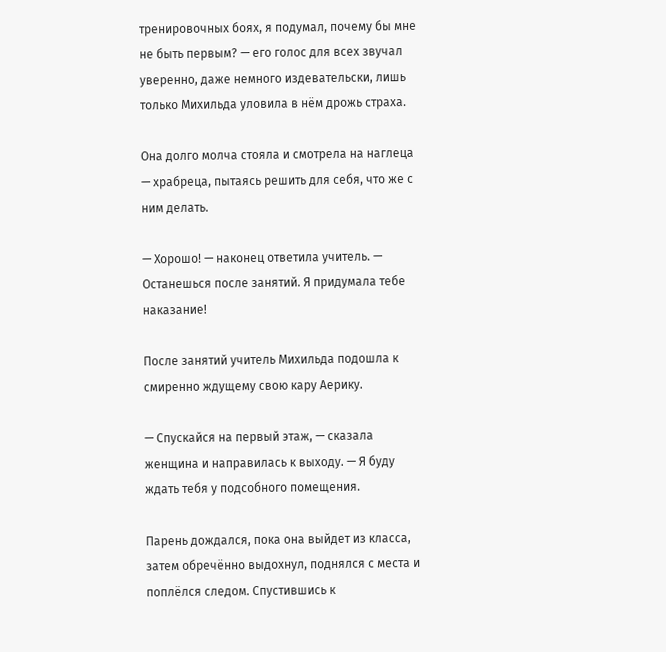тренировочных боях, я подумал, почему бы мне не быть первым? — его голос для всех звучал уверенно, даже немного издевательски, лишь только Михильда уловила в нём дрожь страха.

Она долго молча стояла и смотрела на наглеца — храбреца, пытаясь решить для себя, что же с ним делать.

— Хорошо! — наконец ответила учитель. — Останешься после занятий. Я придумала тебе наказание!

После занятий учитель Михильда подошла к смиренно ждущему свою кару Аерику.

— Спускайся на первый этаж, — сказала женщина и направилась к выходу. — Я буду ждать тебя у подсобного помещения.

Парень дождался, пока она выйдет из класса, затем обречённо выдохнул, поднялся с места и поплёлся следом. Спустившись к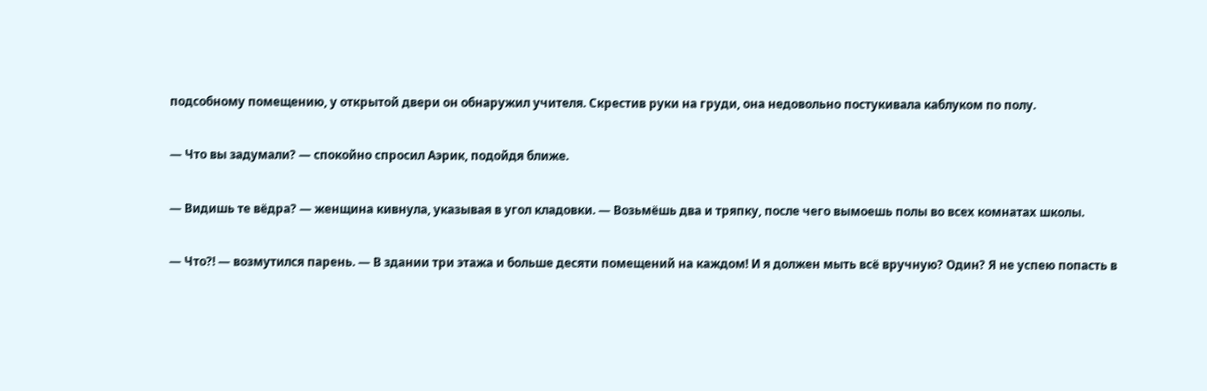подсобному помещению, у открытой двери он обнаружил учителя. Скрестив руки на груди, она недовольно постукивала каблуком по полу.

— Что вы задумали? — спокойно спросил Аэрик, подойдя ближе.

— Видишь те вёдра? — женщина кивнула, указывая в угол кладовки. — Возьмёшь два и тряпку, после чего вымоешь полы во всех комнатах школы.

— Что?! — возмутился парень. — В здании три этажа и больше десяти помещений на каждом! И я должен мыть всё вручную? Один? Я не успею попасть в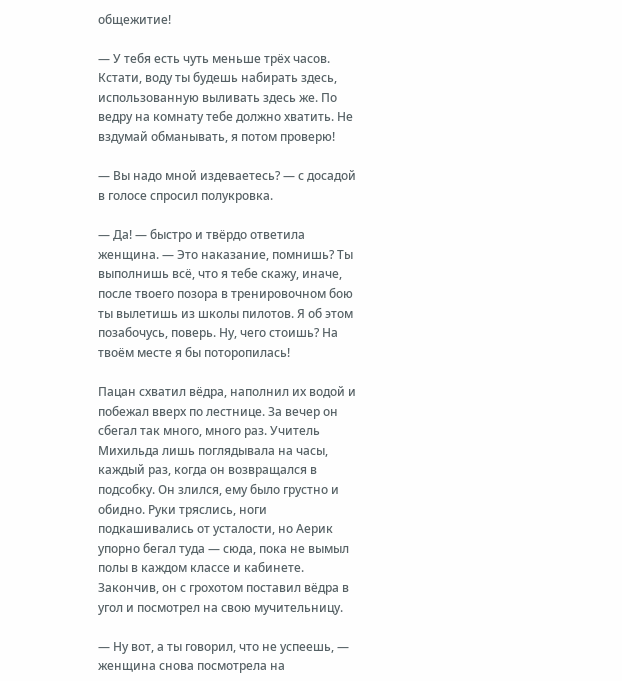общежитие!

— У тебя есть чуть меньше трёх часов. Кстати, воду ты будешь набирать здесь, использованную выливать здесь же. По ведру на комнату тебе должно хватить. Не вздумай обманывать, я потом проверю!

— Вы надо мной издеваетесь? — с досадой в голосе спросил полукровка.

— Да! — быстро и твёрдо ответила женщина. — Это наказание, помнишь? Ты выполнишь всё, что я тебе скажу, иначе, после твоего позора в тренировочном бою ты вылетишь из школы пилотов. Я об этом позабочусь, поверь. Ну, чего стоишь? На твоём месте я бы поторопилась!

Пацан схватил вёдра, наполнил их водой и побежал вверх по лестнице. За вечер он сбегал так много, много раз. Учитель Михильда лишь поглядывала на часы, каждый раз, когда он возвращался в подсобку. Он злился, ему было грустно и обидно. Руки тряслись, ноги подкашивались от усталости, но Аерик упорно бегал туда — сюда, пока не вымыл полы в каждом классе и кабинете. Закончив, он с грохотом поставил вёдра в угол и посмотрел на свою мучительницу.

— Ну вот, а ты говорил, что не успеешь, — женщина снова посмотрела на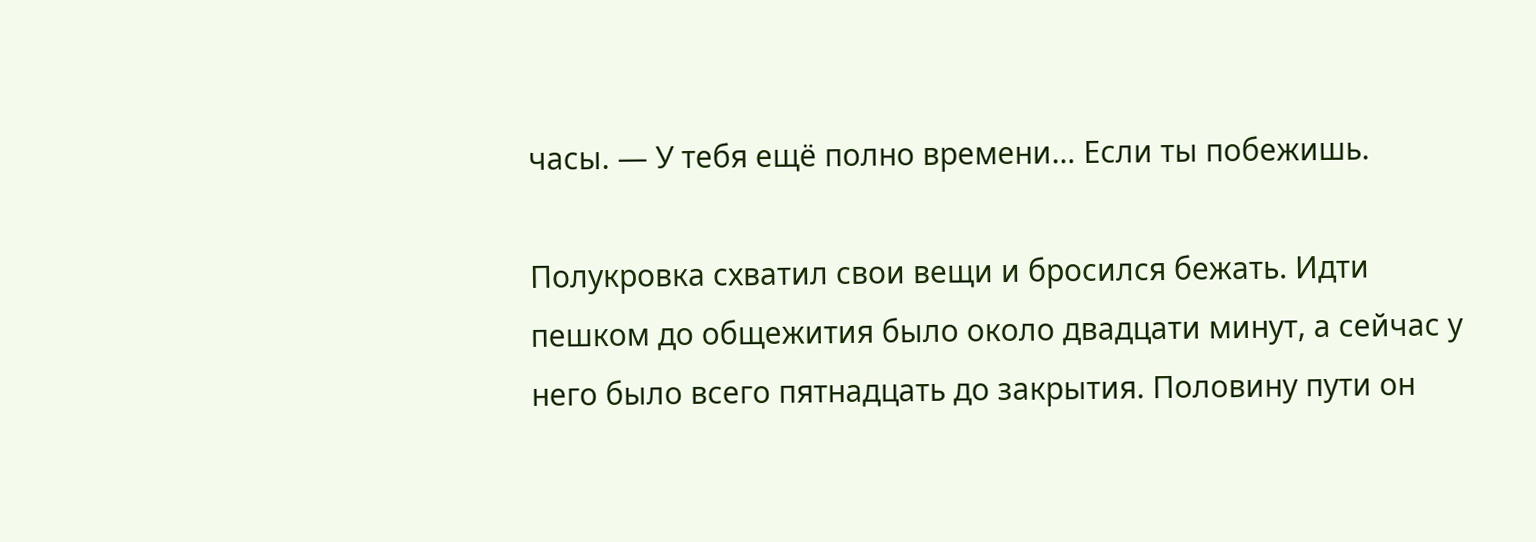часы. — У тебя ещё полно времени… Если ты побежишь.

Полукровка схватил свои вещи и бросился бежать. Идти пешком до общежития было около двадцати минут, а сейчас у него было всего пятнадцать до закрытия. Половину пути он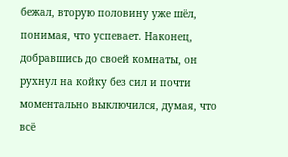бежал, вторую половину уже шёл, понимая, что успевает. Наконец, добравшись до своей комнаты, он рухнул на койку без сил и почти моментально выключился, думая, что всё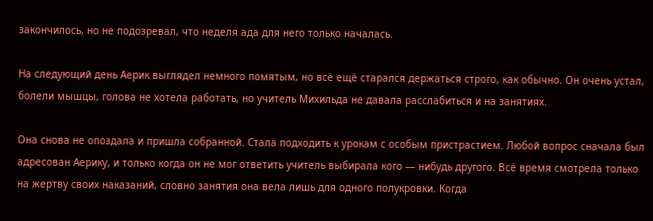закончилось, но не подозревал, что неделя ада для него только началась.

На следующий день Аерик выглядел немного помятым, но всё ещё старался держаться строго, как обычно. Он очень устал, болели мышцы, голова не хотела работать, но учитель Михильда не давала расслабиться и на занятиях.

Она снова не опоздала и пришла собранной. Стала подходить к урокам с особым пристрастием. Любой вопрос сначала был адресован Аерику, и только когда он не мог ответить учитель выбирала кого — нибудь другого. Всё время смотрела только на жертву своих наказаний, словно занятия она вела лишь для одного полукровки. Когда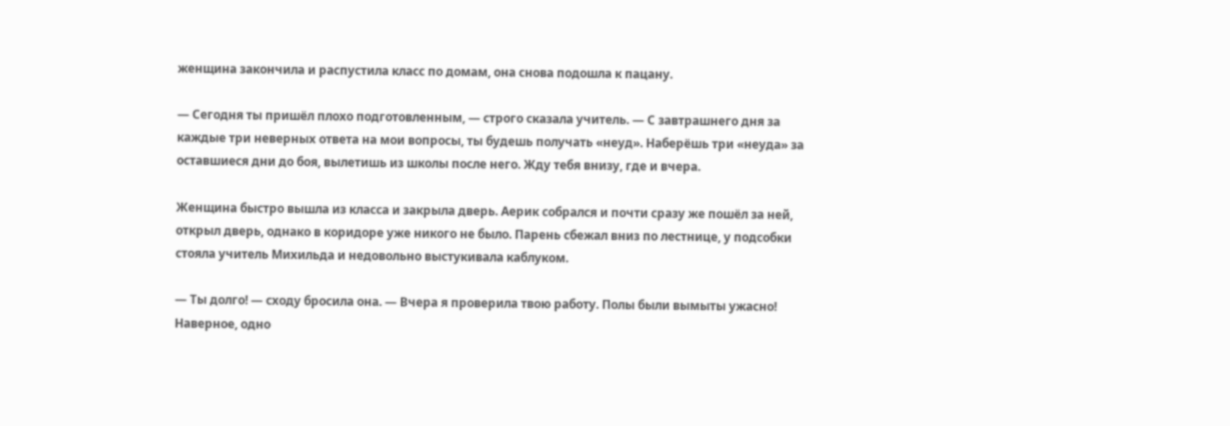женщина закончила и распустила класс по домам, она снова подошла к пацану.

— Сегодня ты пришёл плохо подготовленным, — строго сказала учитель. — С завтрашнего дня за каждые три неверных ответа на мои вопросы, ты будешь получать «неуд». Наберёшь три «неуда» за оставшиеся дни до боя, вылетишь из школы после него. Жду тебя внизу, где и вчера.

Женщина быстро вышла из класса и закрыла дверь. Аерик собрался и почти сразу же пошёл за ней, открыл дверь, однако в коридоре уже никого не было. Парень сбежал вниз по лестнице, у подсобки стояла учитель Михильда и недовольно выстукивала каблуком.

— Ты долго! — сходу бросила она. — Вчера я проверила твою работу. Полы были вымыты ужасно! Наверное, одно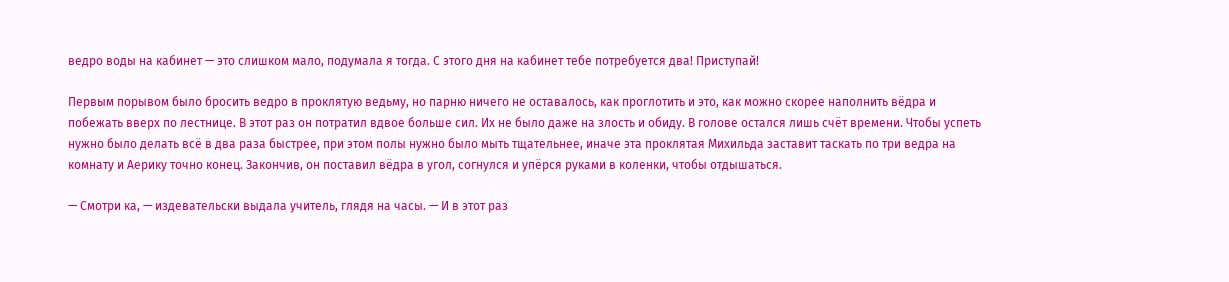ведро воды на кабинет — это слишком мало, подумала я тогда. С этого дня на кабинет тебе потребуется два! Приступай!

Первым порывом было бросить ведро в проклятую ведьму, но парню ничего не оставалось, как проглотить и это, как можно скорее наполнить вёдра и побежать вверх по лестнице. В этот раз он потратил вдвое больше сил. Их не было даже на злость и обиду. В голове остался лишь счёт времени. Чтобы успеть нужно было делать всё в два раза быстрее, при этом полы нужно было мыть тщательнее, иначе эта проклятая Михильда заставит таскать по три ведра на комнату и Аерику точно конец. Закончив, он поставил вёдра в угол, согнулся и упёрся руками в коленки, чтобы отдышаться.

— Смотри ка, — издевательски выдала учитель, глядя на часы. — И в этот раз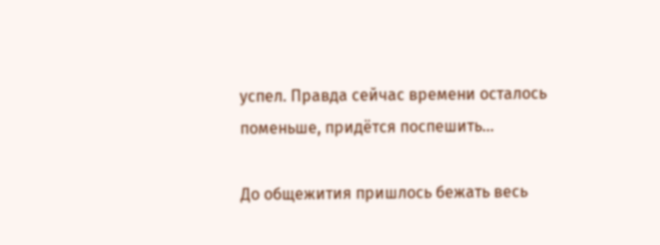успел. Правда сейчас времени осталось поменьше, придётся поспешить…

До общежития пришлось бежать весь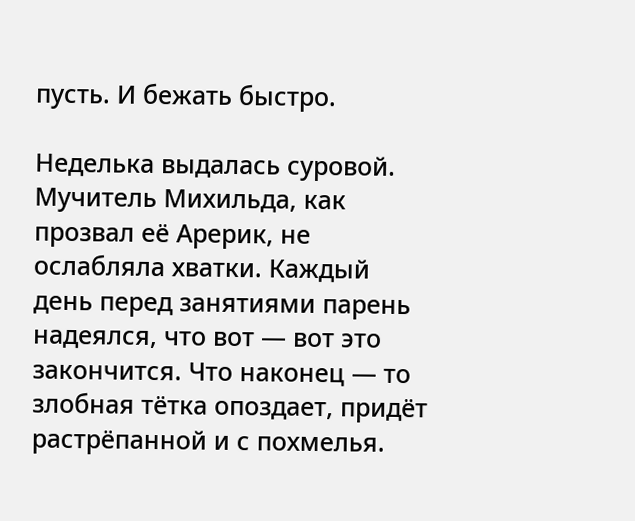пусть. И бежать быстро.

Неделька выдалась суровой. Мучитель Михильда, как прозвал её Арерик, не ослабляла хватки. Каждый день перед занятиями парень надеялся, что вот — вот это закончится. Что наконец — то злобная тётка опоздает, придёт растрёпанной и с похмелья.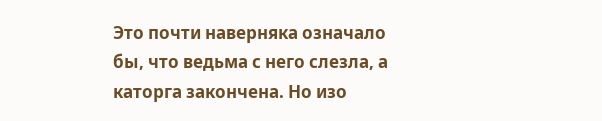Это почти наверняка означало бы, что ведьма с него слезла, а каторга закончена. Но изо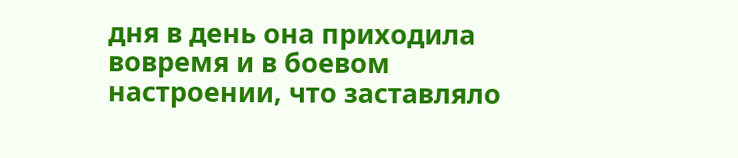дня в день она приходила вовремя и в боевом настроении, что заставляло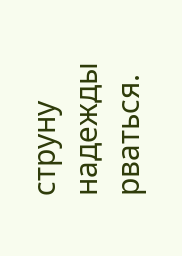струну надежды рваться.